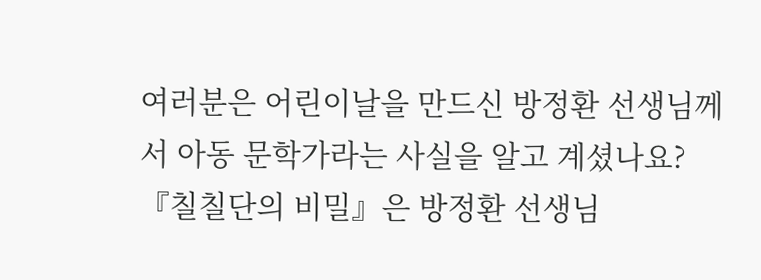여러분은 어린이날을 만드신 방정환 선생님께서 아동 문학가라는 사실을 알고 계셨나요? 『칠칠단의 비밀』은 방정환 선생님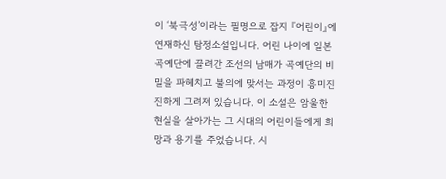이 ‘북극성’이라는 필명으로 잡지 『어린이』에 연재하신 탐정소설입니다. 어린 나이에 일본 곡예단에 끌려간 조선의 남매가 곡예단의 비밀을 파헤치고 불의에 맞서는 과정이 흥미진진하게 그려져 있습니다. 이 소설은 암울한 현실을 살아가는 그 시대의 어린이들에게 희망과 용기를 주었습니다. 시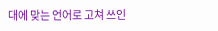대에 맞는 언어로 고쳐 쓰인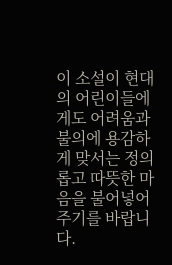이 소설이 현대의 어린이들에게도 어려움과 불의에 용감하게 맞서는 정의롭고 따뜻한 마음을 불어넣어 주기를 바랍니다.